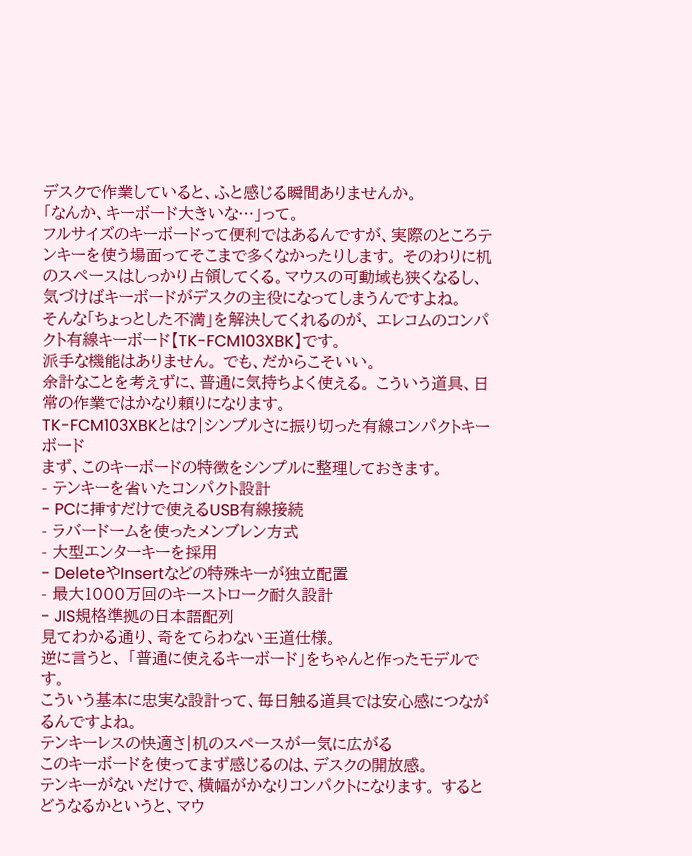デスクで作業していると、ふと感じる瞬間ありませんか。
「なんか、キーボード大きいな…」って。
フルサイズのキーボードって便利ではあるんですが、実際のところテンキーを使う場面ってそこまで多くなかったりします。 そのわりに机のスペースはしっかり占領してくる。マウスの可動域も狭くなるし、気づけばキーボードがデスクの主役になってしまうんですよね。
そんな「ちょっとした不満」を解決してくれるのが、 エレコムのコンパクト有線キーボード【TK-FCM103XBK】です。
派手な機能はありません。 でも、だからこそいい。
余計なことを考えずに、普通に気持ちよく使える。 こういう道具、日常の作業ではかなり頼りになります。
TK-FCM103XBKとは?|シンプルさに振り切った有線コンパクトキーボード
まず、このキーボードの特徴をシンプルに整理しておきます。
- テンキーを省いたコンパクト設計
- PCに挿すだけで使えるUSB有線接続
- ラバードームを使ったメンブレン方式
- 大型エンターキーを採用
- DeleteやInsertなどの特殊キーが独立配置
- 最大1000万回のキーストローク耐久設計
- JIS規格準拠の日本語配列
見てわかる通り、奇をてらわない王道仕様。
逆に言うと、 「普通に使えるキーボード」をちゃんと作ったモデルです。
こういう基本に忠実な設計って、毎日触る道具では安心感につながるんですよね。
テンキーレスの快適さ|机のスペースが一気に広がる
このキーボードを使ってまず感じるのは、デスクの開放感。
テンキーがないだけで、横幅がかなりコンパクトになります。 するとどうなるかというと、マウ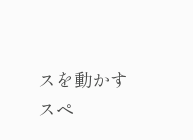スを動かすスペ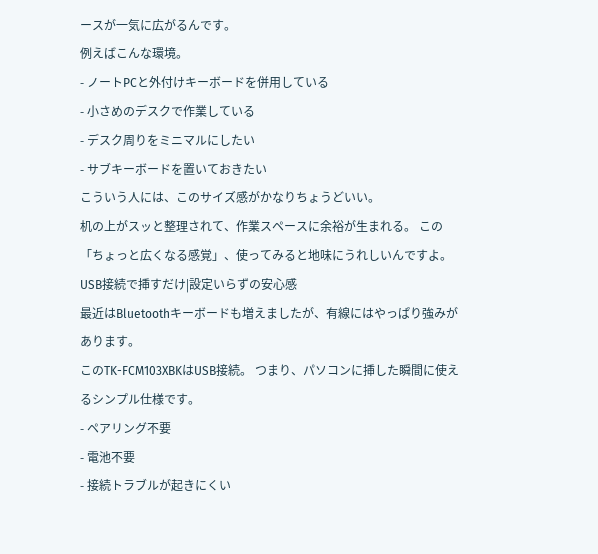ースが一気に広がるんです。
例えばこんな環境。
- ノートPCと外付けキーボードを併用している
- 小さめのデスクで作業している
- デスク周りをミニマルにしたい
- サブキーボードを置いておきたい
こういう人には、このサイズ感がかなりちょうどいい。
机の上がスッと整理されて、作業スペースに余裕が生まれる。 この「ちょっと広くなる感覚」、使ってみると地味にうれしいんですよ。
USB接続で挿すだけ|設定いらずの安心感
最近はBluetoothキーボードも増えましたが、有線にはやっぱり強みがあります。
このTK-FCM103XBKはUSB接続。 つまり、パソコンに挿した瞬間に使えるシンプル仕様です。
- ペアリング不要
- 電池不要
- 接続トラブルが起きにくい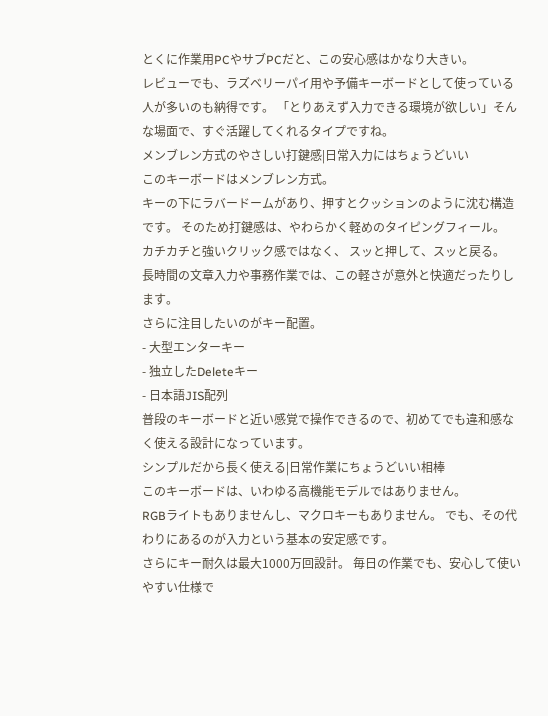とくに作業用PCやサブPCだと、この安心感はかなり大きい。
レビューでも、ラズベリーパイ用や予備キーボードとして使っている人が多いのも納得です。 「とりあえず入力できる環境が欲しい」そんな場面で、すぐ活躍してくれるタイプですね。
メンブレン方式のやさしい打鍵感|日常入力にはちょうどいい
このキーボードはメンブレン方式。
キーの下にラバードームがあり、押すとクッションのように沈む構造です。 そのため打鍵感は、やわらかく軽めのタイピングフィール。
カチカチと強いクリック感ではなく、 スッと押して、スッと戻る。
長時間の文章入力や事務作業では、この軽さが意外と快適だったりします。
さらに注目したいのがキー配置。
- 大型エンターキー
- 独立したDeleteキー
- 日本語JIS配列
普段のキーボードと近い感覚で操作できるので、初めてでも違和感なく使える設計になっています。
シンプルだから長く使える|日常作業にちょうどいい相棒
このキーボードは、いわゆる高機能モデルではありません。
RGBライトもありませんし、マクロキーもありません。 でも、その代わりにあるのが入力という基本の安定感です。
さらにキー耐久は最大1000万回設計。 毎日の作業でも、安心して使いやすい仕様で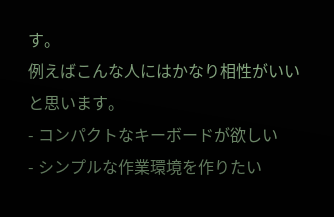す。
例えばこんな人にはかなり相性がいいと思います。
- コンパクトなキーボードが欲しい
- シンプルな作業環境を作りたい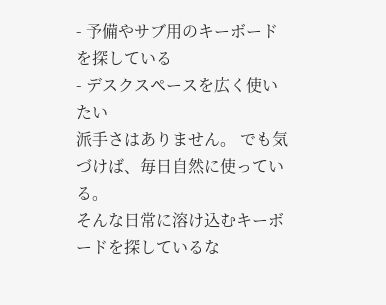- 予備やサブ用のキーボードを探している
- デスクスペースを広く使いたい
派手さはありません。 でも気づけば、毎日自然に使っている。
そんな日常に溶け込むキーボードを探しているな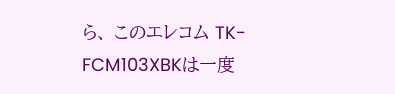ら、 このエレコム TK-FCM103XBKは一度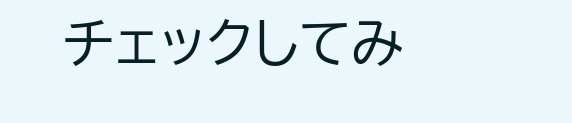チェックしてみ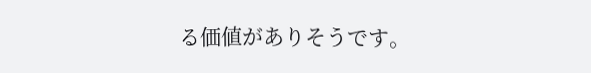る価値がありそうです。